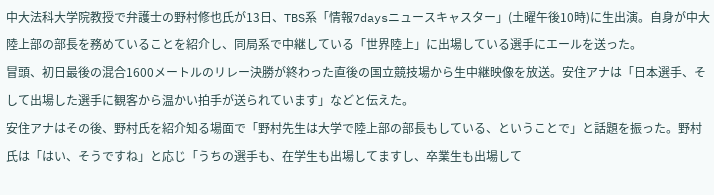中大法科大学院教授で弁護士の野村修也氏が13日、TBS系「情報7daysニュースキャスター」(土曜午後10時)に生出演。自身が中大陸上部の部長を務めていることを紹介し、同局系で中継している「世界陸上」に出場している選手にエールを送った。
冒頭、初日最後の混合1600メートルのリレー決勝が終わった直後の国立競技場から生中継映像を放送。安住アナは「日本選手、そして出場した選手に観客から温かい拍手が送られています」などと伝えた。
安住アナはその後、野村氏を紹介知る場面で「野村先生は大学で陸上部の部長もしている、ということで」と話題を振った。野村氏は「はい、そうですね」と応じ「うちの選手も、在学生も出場してますし、卒業生も出場して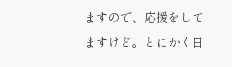ますので、応援をしてますけど。とにかく日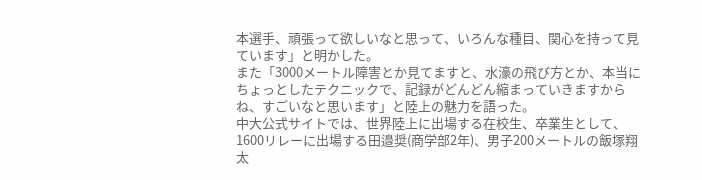本選手、頑張って欲しいなと思って、いろんな種目、関心を持って見ています」と明かした。
また「3000メートル障害とか見てますと、水濠の飛び方とか、本当にちょっとしたテクニックで、記録がどんどん縮まっていきますからね、すごいなと思います」と陸上の魅力を語った。
中大公式サイトでは、世界陸上に出場する在校生、卒業生として、1600リレーに出場する田邉奨(商学部2年)、男子200メートルの飯塚翔太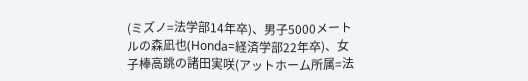(ミズノ=法学部14年卒)、男子5000メートルの森凪也(Honda=経済学部22年卒)、女子棒高跳の諸田実咲(アットホーム所属=法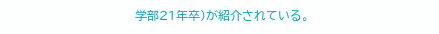学部21年卒)が紹介されている。